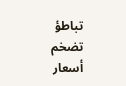تباطؤ تضخم أسعار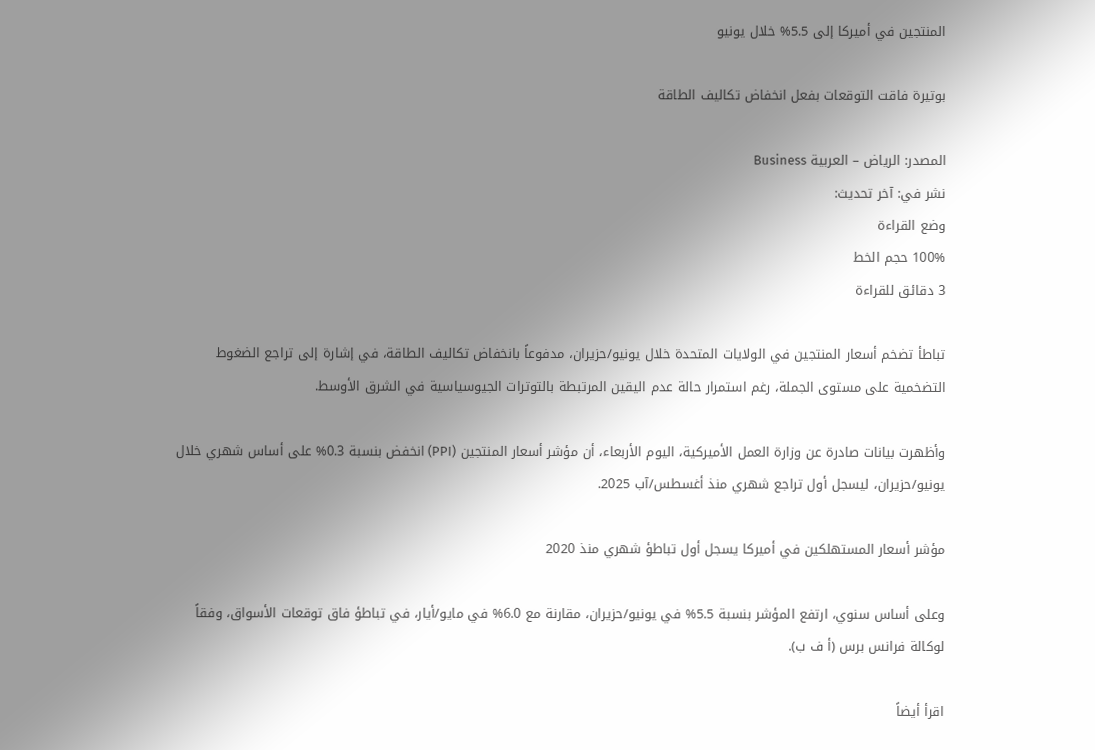المنتجين في أميركا إلى 5.5% خلال يونيو

بوتيرة فاقت التوقعات بفعل انخفاض تكاليف الطاقة

المصدر: الرياض – العربية Business
نشر في: آخر تحديث:
وضع القراءة
100% حجم الخط
3 دقائق للقراءة

تباطأ تضخم أسعار المنتجين في الولايات المتحدة خلال يونيو/حزيران، مدفوعاً بانخفاض تكاليف الطاقة، في إشارة إلى تراجع الضغوط التضخمية على مستوى الجملة، رغم استمرار حالة عدم اليقين المرتبطة بالتوترات الجيوسياسية في الشرق الأوسط.

وأظهرت بيانات صادرة عن وزارة العمل الأميركية، اليوم الأربعاء، أن مؤشر أسعار المنتجين (PPI) انخفض بنسبة 0.3% على أساس شهري خلال يونيو/حزيران، ليسجل أول تراجع شهري منذ أغسطس/آب 2025.

مؤشر أسعار المستهلكين في أميركا يسجل أول تباطؤ شهري منذ 2020

وعلى أساس سنوي، ارتفع المؤشر بنسبة 5.5% في يونيو/حزيران، مقارنة مع 6.0% في مايو/أيار، في تباطؤ فاق توقعات الأسواق، وفقاً لوكالة فرانس برس (أ ف ب).

اقرأ أيضاً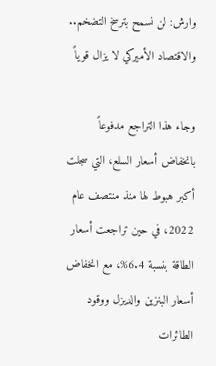وارش: لن نسمح بترسخ التضخم.. والاقتصاد الأميركي لا يزال قوياً

وجاء هذا التراجع مدفوعاً بانخفاض أسعار السلع، التي سجلت أكبر هبوط لها منذ منتصف عام 2022، في حين تراجعت أسعار الطاقة بنسبة 6.4%، مع انخفاض أسعار البنزين والديزل ووقود الطائرات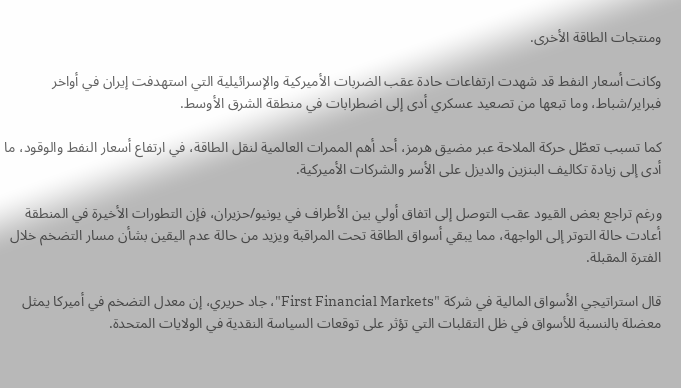ومنتجات الطاقة الأخرى.

وكانت أسعار النفط قد شهدت ارتفاعات حادة عقب الضربات الأميركية والإسرائيلية التي استهدفت إيران في أواخر فبراير/شباط، وما تبعها من تصعيد عسكري أدى إلى اضطرابات في منطقة الشرق الأوسط.

كما تسبب تعطّل حركة الملاحة عبر مضيق هرمز، أحد أهم الممرات العالمية لنقل الطاقة، في ارتفاع أسعار النفط والوقود، ما أدى إلى زيادة تكاليف البنزين والديزل على الأسر والشركات الأميركية.

ورغم تراجع بعض القيود عقب التوصل إلى اتفاق أولي بين الأطراف في يونيو/حزيران، فإن التطورات الأخيرة في المنطقة أعادت حالة التوتر إلى الواجهة، مما يبقي أسواق الطاقة تحت المراقبة ويزيد من حالة عدم اليقين بشأن مسار التضخم خلال الفترة المقبلة.

قال استراتيجي الأسواق المالية في شركة "First Financial Markets"، جاد حريري، إن معدل التضخم في أميركا يمثل معضلة بالنسبة للأسواق في ظل التقلبات التي تؤثر على توقعات السياسة النقدية في الولايات المتحدة.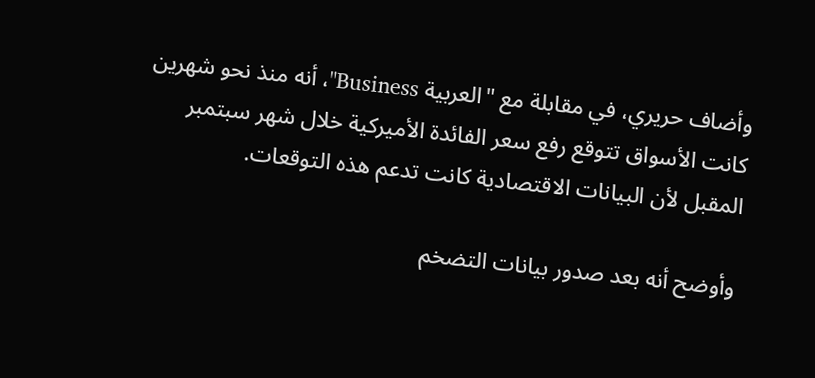وأضاف حريري، في مقابلة مع "العربية Business"، أنه منذ نحو شهرين كانت الأسواق تتوقع رفع سعر الفائدة الأميركية خلال شهر سبتمبر المقبل لأن البيانات الاقتصادية كانت تدعم هذه التوقعات.

وأوضح أنه بعد صدور بيانات التضخم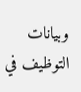وبيانات التوظيف في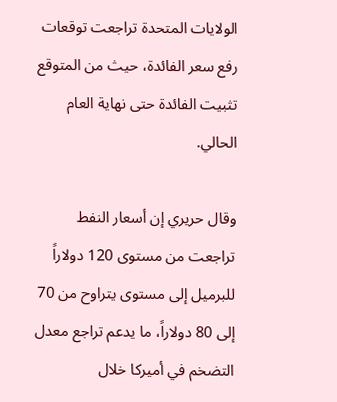الولايات المتحدة تراجعت توقعات رفع سعر الفائدة، حيث من المتوقع تثبيت الفائدة حتى نهاية العام الحالي.

وقال حريري إن أسعار النفط تراجعت من مستوى 120 دولاراً للبرميل إلى مستوى يتراوح من 70 إلى 80 دولاراً، ما يدعم تراجع معدل التضخم في أميركا خلال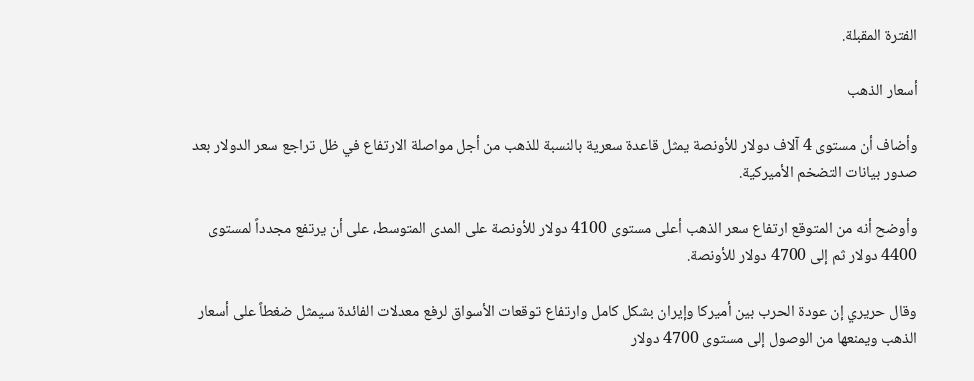الفترة المقبلة.

أسعار الذهب

وأضاف أن مستوى 4 آلاف دولار للأونصة يمثل قاعدة سعرية بالنسبة للذهب من أجل مواصلة الارتفاع في ظل تراجع سعر الدولار بعد صدور بيانات التضخم الأميركية.

وأوضح أنه من المتوقع ارتفاع سعر الذهب أعلى مستوى 4100 دولار للأونصة على المدى المتوسط، على أن يرتفع مجدداً لمستوى 4400 دولار ثم إلى 4700 دولار للأونصة.

وقال حريري إن عودة الحرب بين أميركا وإيران بشكل كامل وارتفاع توقعات الأسواق لرفع معدلات الفائدة سيمثل ضغطاً على أسعار الذهب ويمنعها من الوصول إلى مستوى 4700 دولار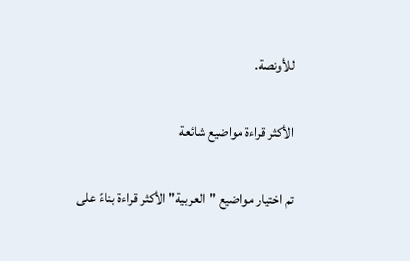للأونصة.

الأكثر قراءة مواضيع شائعة

تم اختيار مواضيع "العربية" الأكثر قراءة بناءً على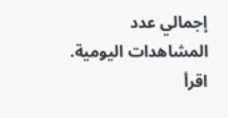إجمالي عدد المشاهدات اليومية. اقرأ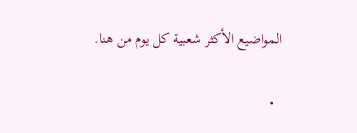المواضيع الأكثر شعبية كل يوم من هنا.

  •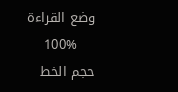وضع القراءة
    100% حجم الخط